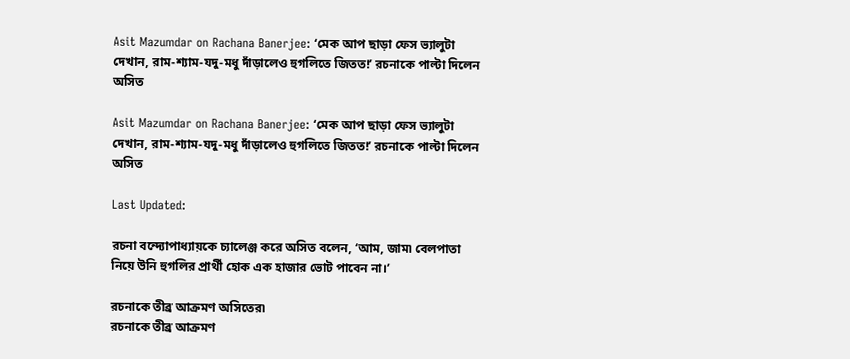Asit Mazumdar on Rachana Banerjee: ‘মেক আপ ছাড়া ফেস ভ্যালুটা দেখান, রাম-শ্যাম-যদু-মধু দাঁড়ালেও হুগলিতে জিতত!’ রচনাকে পাল্টা দিলেন অসিত

Asit Mazumdar on Rachana Banerjee: ‘মেক আপ ছাড়া ফেস ভ্যালুটা দেখান, রাম-শ্যাম-যদু-মধু দাঁড়ালেও হুগলিতে জিতত!’ রচনাকে পাল্টা দিলেন অসিত

Last Updated:

রচনা বন্দ্যোপাধ্যায়কে চ্যালেঞ্জ করে অসিত বলেন, ‘আম, জাম৷ বেলপাতা নিয়ে উনি হুগলির প্রার্থী হোক এক হাজার ভোট পাবেন না।’

রচনাকে তীব্র আক্রমণ অসিতের৷
রচনাকে তীব্র আক্রমণ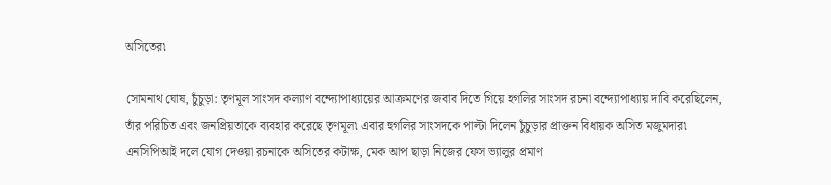অসিতের৷

সোমনাথ ঘোষ, চুঁচুড়া: তৃণমূল সাংসদ কল্যাণ বন্দ্যোপাধ্যায়ের আক্রমণের জবাব দিতে গিয়ে হগলির সাংসদ রচনা বন্দ্যোপাধ্যায় দাবি করেছিলেন, তাঁর পরিচিত এবং জনপ্রিয়তাকে ব্যবহার করেছে তৃণমূল৷ এবার হুগলির সাংসদকে পাল্টা দিলেন চুঁচুড়ার প্রাক্তন বিধায়ক অসিত মজুমদার৷ এনসিপিআই দলে যোগ দেওয়া রচনাকে অসিতের কটাক্ষ, মেক আপ ছাড়া নিজের ফেস ভ্যালুর প্রমাণ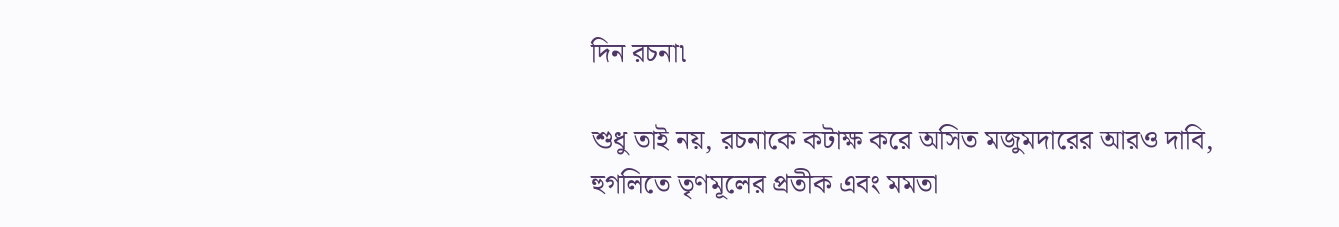দিন রচনা৷

শুধু তাই নয়, রচনাকে কটাক্ষ করে অসিত মজুমদারের আরও দাবি, হুগলিতে তৃণমূলের প্রতীক এবং মমতা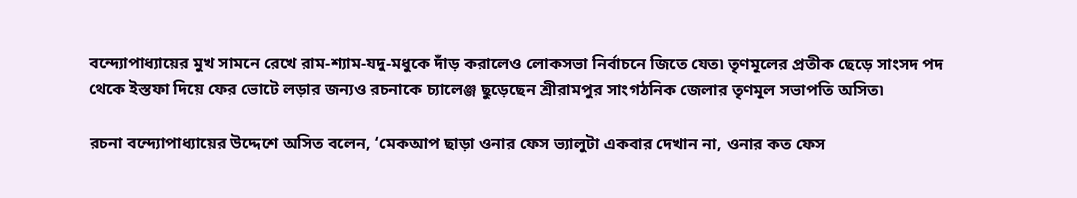বন্দ্যোপাধ্যায়ের মুখ সামনে রেখে রাম-শ্যাম-যদু-মধুকে দাঁড় করালেও লোকসভা নির্বাচনে জিতে যেত৷ তৃণমূলের প্রতীক ছেড়ে সাংসদ পদ থেকে ইস্তফা দিয়ে ফের ভোটে লড়ার জন্যও রচনাকে চ্যালেঞ্জ ছুড়েছেন শ্রীরামপুর সাংগঠনিক জেলার তৃণমূল সভাপতি অসিত৷

রচনা বন্দ্যোপাধ্যায়ের উদ্দেশে অসিত বলেন, ‘মেকআপ ছাড়া ওনার ফেস ভ্যালুটা একবার দেখান না, ওনার কত ফেস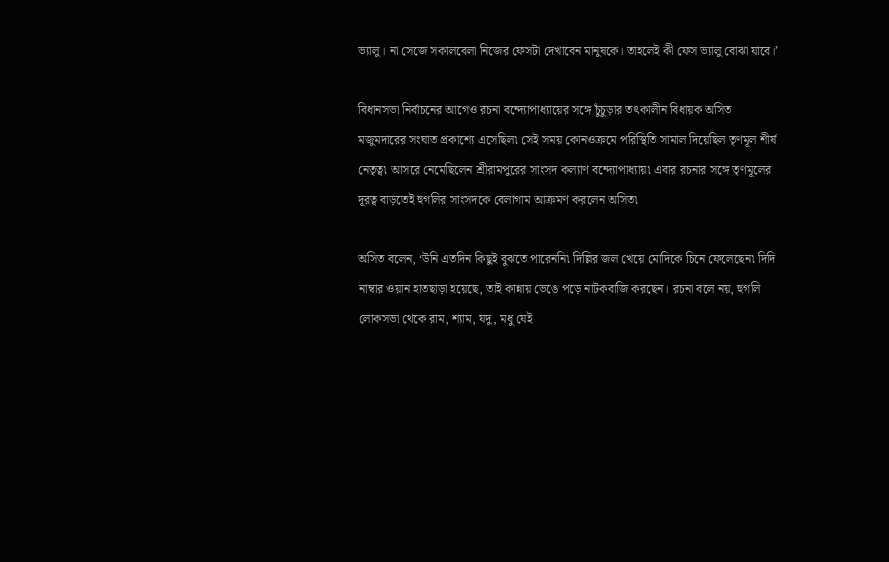ভ্যালু। না সেজে সকালবেলা নিজের ফেসটা দেখাবেন মানুষকে। তাহলেই কী ফেস ভ্যালু বোঝা যাবে।’

বিধানসভা নির্বাচনের আগেও রচনা বন্দ্যোপাধ্যায়ের সঙ্গে চুঁচুড়ার তৎকালীন বিধায়ক অসিত মজুমদারের সংঘাত প্রকাশ্যে এসেছিল৷ সেই সময় কোনওক্রমে পরিস্থিতি সামাল দিয়েছিল তৃণমূল শীর্ষ নেতৃত্ব৷ আসরে নেমেছিলেন শ্রীরামপুরের সাংসদ কল্যাণ বন্দ্যোপাধ্যায়৷ এবার রচনার সঙ্গে তৃণমূলের দূরত্ব বাড়তেই হুগলির সাংসদকে বেলাগাম আক্রমণ করলেন অসিত৷

অসিত বলেন, ‘উনি এতদিন কিছুই বুঝতে পারেননি৷ দিল্লির জল খেয়ে মোদিকে চিনে ফেলেছেন৷ দিদি নাম্বার ওয়ান হাতছাড়া হয়েছে, তাই কান্নায় ভেঙে পড়ে নাটকবাজি করছেন। রচনা বলে নয়, হুগলি লোকসভা থেকে রাম, শ্যাম, যদু, মধু যেই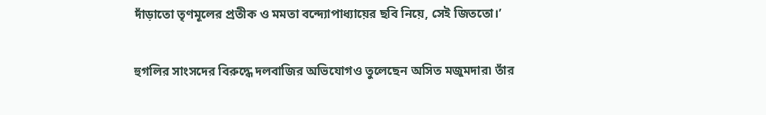দাঁড়াতো তৃণমূলের প্রতীক ও মমতা বন্দ্যোপাধ্যায়ের ছবি নিয়ে, সেই জিততো।’

হুগলির সাংসদের বিরুদ্ধে দলবাজির অভিযোগও তুলেছেন অসিত মজুমদার৷ তাঁর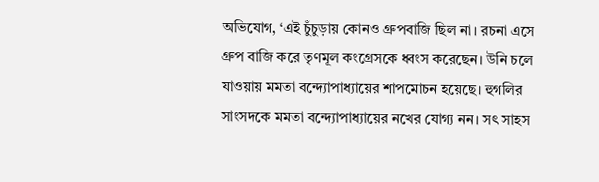অভিযোগ, ‘এই চুঁচুড়ায় কোনও গ্রুপবাজি ছিল না। রচনা এসে গ্রুপ বাজি করে তৃণমূল কংগ্রেসকে ধ্বংস করেছেন। উনি চলে যাওয়ায় মমতা বন্দ্যোপাধ্যায়ের শাপমোচন হয়েছে। হুগলির সাংসদকে মমতা বন্দ্যোপাধ্যায়ের নখের যোগ্য নন। সৎ সাহস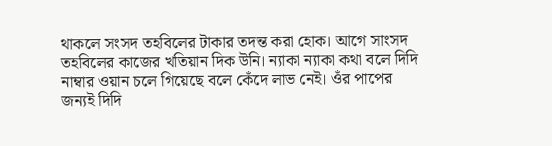থাকলে সংসদ তহবিলের টাকার তদন্ত করা হোক। আগে সাংসদ তহবিলের কাজের খতিয়ান দিক উনি। ন্যাকা ন্যাকা কথা বলে দিদি নাম্বার ওয়ান চলে গিয়েছে বলে কেঁদে লাভ নেই। ওঁর পাপের জন্যই দিদি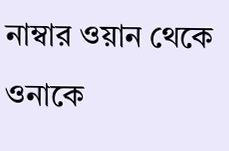নাম্বার ওয়ান থেকে ওনাকে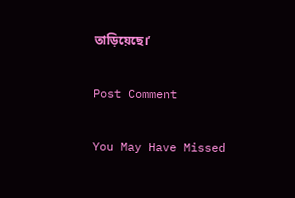তাড়িয়েছে।’

Post Comment

You May Have Missed